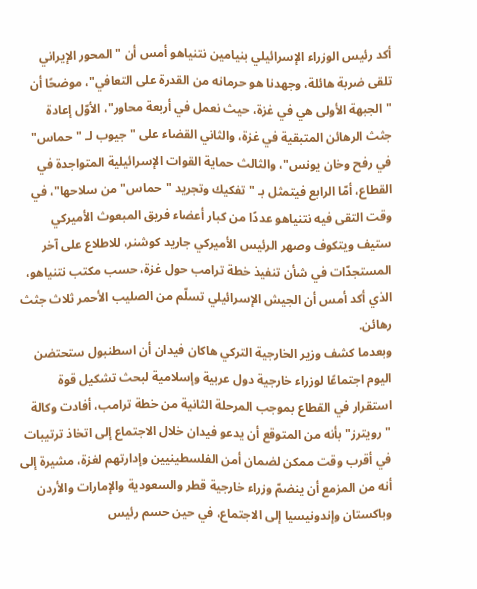أكد رئيس الوزراء الإسرائيلي بنيامين نتنياهو أمس أن "المحور الإيراني تلقى ضربة هائلة، وجهدنا هو حرمانه من القدرة على التعافي"، موضحًا أن "الجبهة الأولى هي في غزة، حيث نعمل في أربعة محاور"، الأوّل إعادة جثث الرهائن المتبقية في غزة، والثاني القضاء على "جيوب لـ "حماس" في رفح وخان يونس"، والثالث حماية القوات الإسرائيلية المتواجدة في القطاع، أمّا الرابع فيتمثل بـ "تفكيك وتجريد "حماس" من سلاحها"، في وقت التقى فيه نتنياهو عددًا من كبار أعضاء فريق المبعوث الأميركي ستيف ويتكوف وصهر الرئيس الأميركي جاريد كوشنر، للاطلاع على آخر المستجدّات في شأن تنفيذ خطة ترامب حول غزة، حسب مكتب نتنياهو، الذي أكد أمس أن الجيش الإسرائيلي تسلّم من الصليب الأحمر ثلاث جثث رهائن.
وبعدما كشف وزير الخارجية التركي هاكان فيدان أن اسطنبول ستحتضن اليوم اجتماعًا لوزراء خارجية دول عربية وإسلامية لبحث تشكيل قوة استقرار في القطاع بموجب المرحلة الثانية من خطة ترامب، أفادت وكالة "رويترز" بأنه من المتوقع أن يدعو فيدان خلال الاجتماع إلى اتخاذ ترتيبات في أقرب وقت ممكن لضمان أمن الفلسطينيين وإدارتهم لغزة، مشيرة إلى أنه من المزمع أن ينضمّ وزراء خارجية قطر والسعودية والإمارات والأردن وباكستان وإندونيسيا إلى الاجتماع، في حين حسم رئيس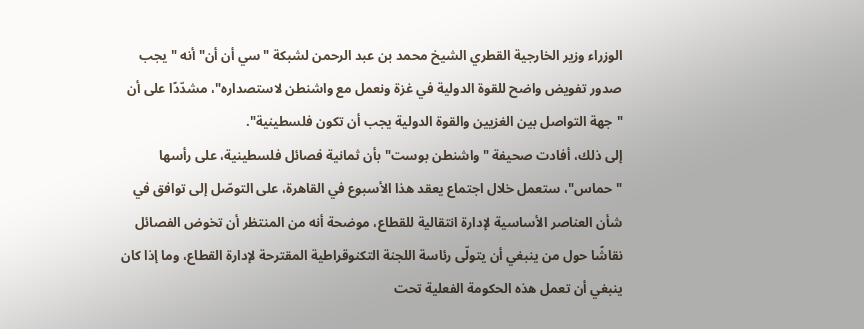الوزراء وزير الخارجية القطري الشيخ محمد بن عبد الرحمن لشبكة "سي أن أن" أنه "يجب صدور تفويض واضح للقوة الدولية في غزة ونعمل مع واشنطن لاستصداره"، مشدّدًا على أن "جهة التواصل بين الغزيين والقوة الدولية يجب أن تكون فلسطينية".
إلى ذلك، أفادت صحيفة "واشنطن بوست" بأن ثمانية فصائل فلسطينية، على رأسها "حماس"، ستعمل خلال اجتماع يعقد هذا الأسبوع في القاهرة، على التوصّل إلى توافق في شأن العناصر الأساسية لإدارة انتقالية للقطاع، موضحة أنه من المنتظر أن تخوض الفصائل نقاشًا حول من ينبغي أن يتولّى رئاسة اللجنة التكنوقراطية المقترحة لإدارة القطاع، وما إذا كان ينبغي أن تعمل هذه الحكومة الفعلية تحت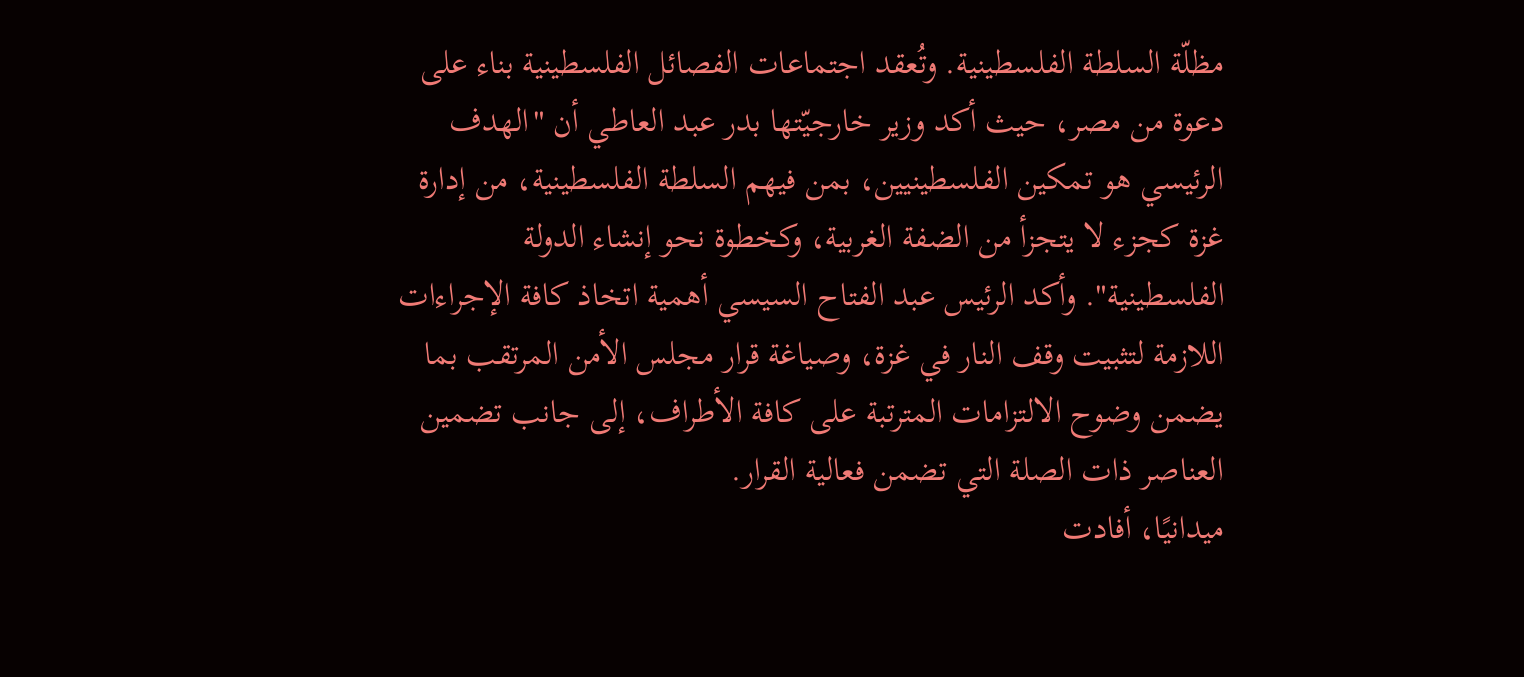مظلّة السلطة الفلسطينية. وتُعقد اجتماعات الفصائل الفلسطينية بناء على دعوة من مصر، حيث أكد وزير خارجيّتها بدر عبد العاطي أن "الهدف الرئيسي هو تمكين الفلسطينيين، بمن فيهم السلطة الفلسطينية، من إدارة غزة كجزء لا يتجزأ من الضفة الغربية، وكخطوة نحو إنشاء الدولة الفلسطينية". وأكد الرئيس عبد الفتاح السيسي أهمية اتخاذ كافة الإجراءات اللازمة لتثبيت وقف النار في غزة، وصياغة قرار مجلس الأمن المرتقب بما يضمن وضوح الالتزامات المترتبة على كافة الأطراف، إلى جانب تضمين العناصر ذات الصلة التي تضمن فعالية القرار.
ميدانيًا، أفادت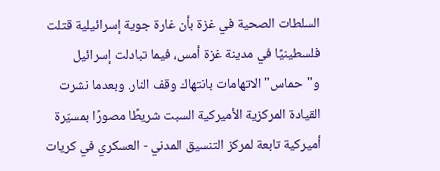السلطات الصحية في غزة بأن غارة جوية إسرائيلية قتلت فلسطينيًا في مدينة غزة أمس، فيما تبادلت إسرائيل و"حماس" الاتهامات بانتهاك وقف النار. وبعدما نشرت القيادة المركزية الأميركية السبت شريطًا مصورًا بمسيّرة أميركية تابعة لمركز التنسيق المدني - العسكري في كريات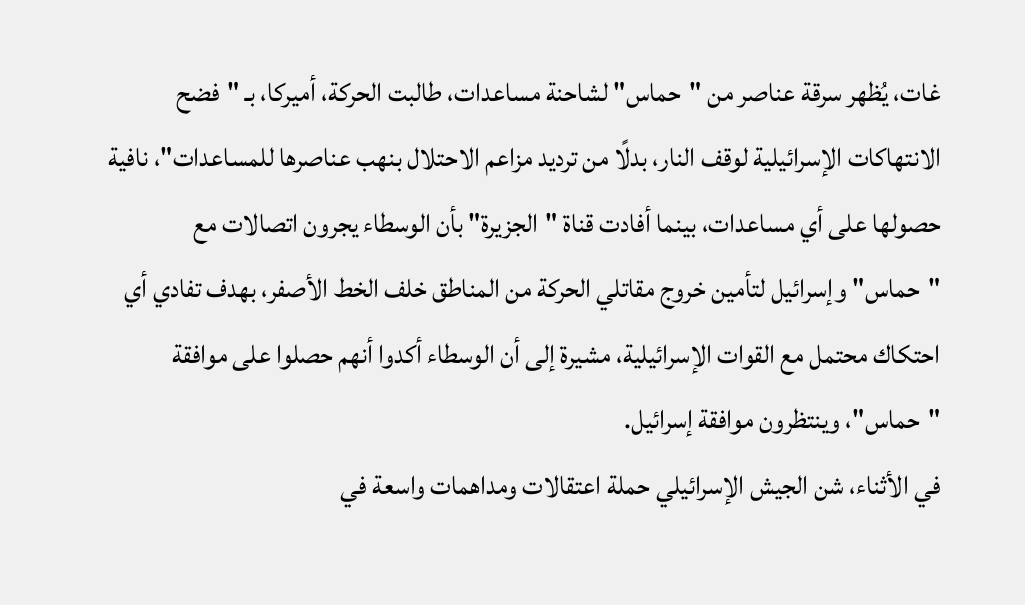غات، يُظهر سرقة عناصر من "حماس" لشاحنة مساعدات، طالبت الحركة، أميركا، بـ "فضح الانتهاكات الإسرائيلية لوقف النار، بدلًا من ترديد مزاعم الاحتلال بنهب عناصرها للمساعدات"، نافية حصولها على أي مساعدات، بينما أفادت قناة "الجزيرة" بأن الوسطاء يجرون اتصالات مع "حماس" وإسرائيل لتأمين خروج مقاتلي الحركة من المناطق خلف الخط الأصفر، بهدف تفادي أي احتكاك محتمل مع القوات الإسرائيلية، مشيرة إلى أن الوسطاء أكدوا أنهم حصلوا على موافقة "حماس"، وينتظرون موافقة إسرائيل.
في الأثناء، شن الجيش الإسرائيلي حملة اعتقالات ومداهمات واسعة في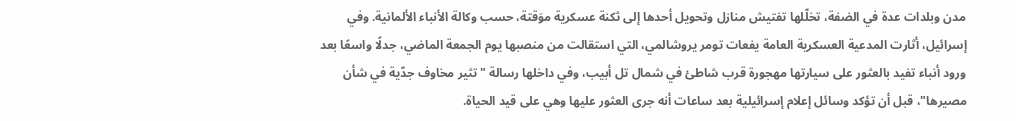مدن وبلدات عدة في الضفة، تخلّلها تفتيش منازل وتحويل أحدها إلى ثكنة عسكرية موَقتة، حسب وكالة الأنباء الألمانية. وفي إسرائيل، أثارت المدعية العسكرية العامة يفعات تومر يروشالمي، التي استقالت من منصبها يوم الجمعة الماضي، جدلًا واسعًا بعد ورود أنباء تفيد بالعثور على سيارتها مهجورة قرب شاطئ في شمال تل أبيب، وفي داخلها رسالة "تثير مخاوف جدّية في شأن مصيرها"، قبل أن تؤكد وسائل إعلام إسرائيلية بعد ساعات أنه جرى العثور عليها وهي على قيد الحياة.